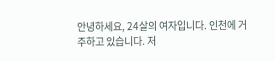안녕하세요, 24살의 여자입니다. 인천에 거주하고 있습니다. 저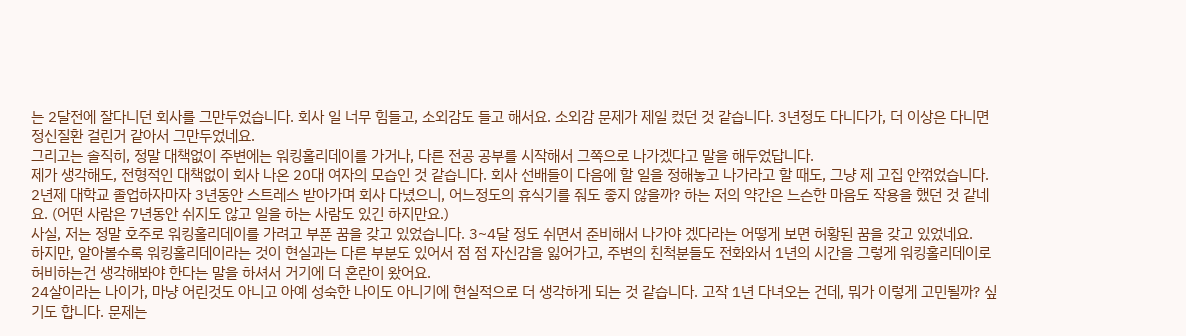는 2달전에 잘다니던 회사를 그만두었습니다. 회사 일 너무 힘들고, 소외감도 들고 해서요. 소외감 문제가 제일 컸던 것 같습니다. 3년정도 다니다가, 더 이상은 다니면 정신질환 걸린거 같아서 그만두었네요.
그리고는 솔직히, 정말 대책없이 주변에는 워킹홀리데이를 가거나, 다른 전공 공부를 시작해서 그쪽으로 나가겠다고 말을 해두었답니다.
제가 생각해도, 전형적인 대책없이 회사 나온 20대 여자의 모습인 것 같습니다. 회사 선배들이 다음에 할 일을 정해놓고 나가라고 할 때도, 그냥 제 고집 안꺾었습니다.
2년제 대학교 졸업하자마자 3년동안 스트레스 받아가며 회사 다녔으니, 어느정도의 휴식기를 줘도 좋지 않을까? 하는 저의 약간은 느슨한 마음도 작용을 했던 것 같네요. (어떤 사람은 7년동안 쉬지도 않고 일을 하는 사람도 있긴 하지만요.)
사실, 저는 정말 호주로 워킹홀리데이를 가려고 부푼 꿈을 갖고 있었습니다. 3~4달 정도 쉬면서 준비해서 나가야 겠다라는 어떻게 보면 허황된 꿈을 갖고 있었네요.
하지만, 알아볼수록 워킹홀리데이라는 것이 현실과는 다른 부분도 있어서 점 점 자신감을 잃어가고, 주변의 친척분들도 전화와서 1년의 시간을 그렇게 워킹홀리데이로 허비하는건 생각해봐야 한다는 말을 하셔서 거기에 더 혼란이 왔어요.
24살이라는 나이가, 마냥 어린것도 아니고 아예 성숙한 나이도 아니기에 현실적으로 더 생각하게 되는 것 같습니다. 고작 1년 다녀오는 건데, 뭐가 이렇게 고민될까? 싶기도 합니다. 문제는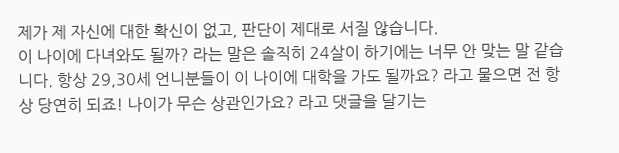제가 제 자신에 대한 확신이 없고, 판단이 제대로 서질 않습니다.
이 나이에 다녀와도 될까? 라는 말은 솔직히 24살이 하기에는 너무 안 맞는 말 같습니다. 항상 29,30세 언니분들이 이 나이에 대학을 가도 될까요? 라고 물으면 전 항상 당연히 되죠! 나이가 무슨 상관인가요? 라고 댓글을 달기는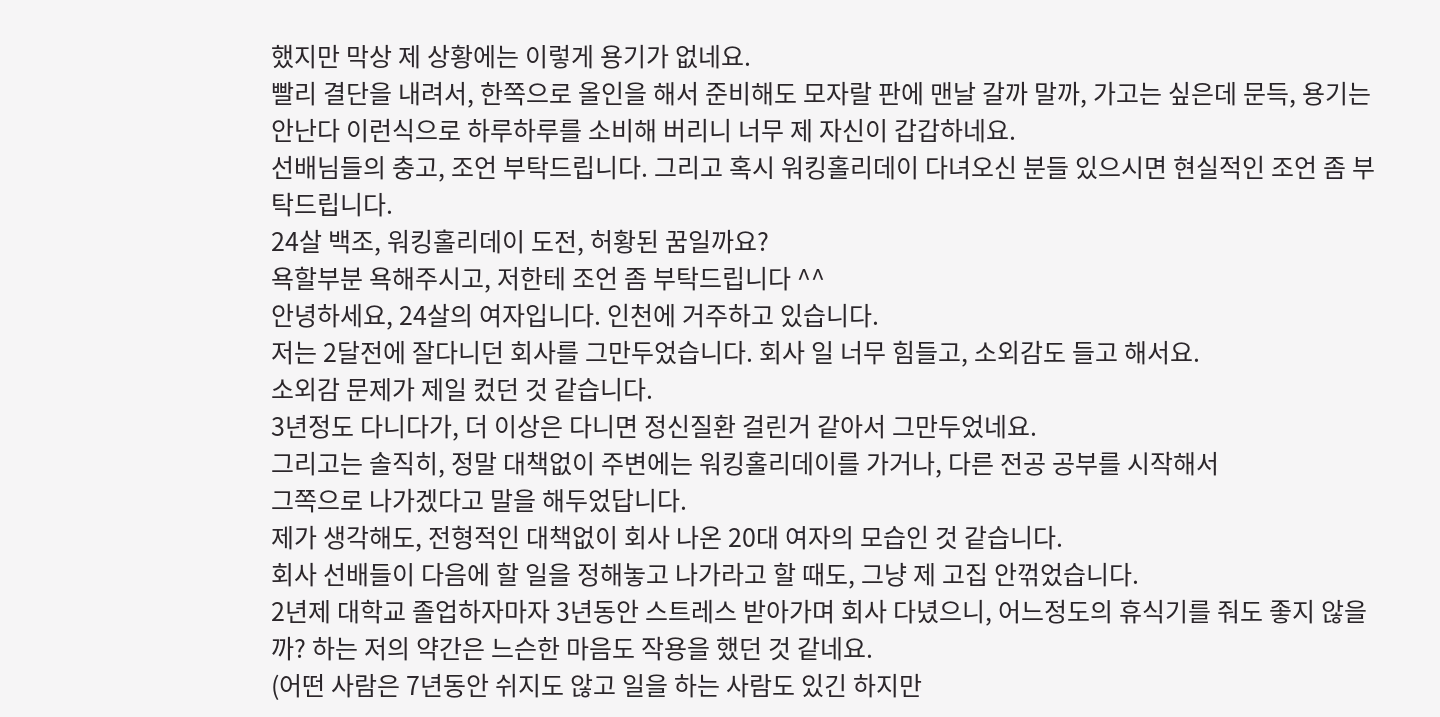했지만 막상 제 상황에는 이렇게 용기가 없네요.
빨리 결단을 내려서, 한쪽으로 올인을 해서 준비해도 모자랄 판에 맨날 갈까 말까, 가고는 싶은데 문득, 용기는 안난다 이런식으로 하루하루를 소비해 버리니 너무 제 자신이 갑갑하네요.
선배님들의 충고, 조언 부탁드립니다. 그리고 혹시 워킹홀리데이 다녀오신 분들 있으시면 현실적인 조언 좀 부탁드립니다.
24살 백조, 워킹홀리데이 도전, 허황된 꿈일까요?
욕할부분 욕해주시고, 저한테 조언 좀 부탁드립니다 ^^
안녕하세요, 24살의 여자입니다. 인천에 거주하고 있습니다.
저는 2달전에 잘다니던 회사를 그만두었습니다. 회사 일 너무 힘들고, 소외감도 들고 해서요.
소외감 문제가 제일 컸던 것 같습니다.
3년정도 다니다가, 더 이상은 다니면 정신질환 걸린거 같아서 그만두었네요.
그리고는 솔직히, 정말 대책없이 주변에는 워킹홀리데이를 가거나, 다른 전공 공부를 시작해서
그쪽으로 나가겠다고 말을 해두었답니다.
제가 생각해도, 전형적인 대책없이 회사 나온 20대 여자의 모습인 것 같습니다.
회사 선배들이 다음에 할 일을 정해놓고 나가라고 할 때도, 그냥 제 고집 안꺾었습니다.
2년제 대학교 졸업하자마자 3년동안 스트레스 받아가며 회사 다녔으니, 어느정도의 휴식기를 줘도 좋지 않을까? 하는 저의 약간은 느슨한 마음도 작용을 했던 것 같네요.
(어떤 사람은 7년동안 쉬지도 않고 일을 하는 사람도 있긴 하지만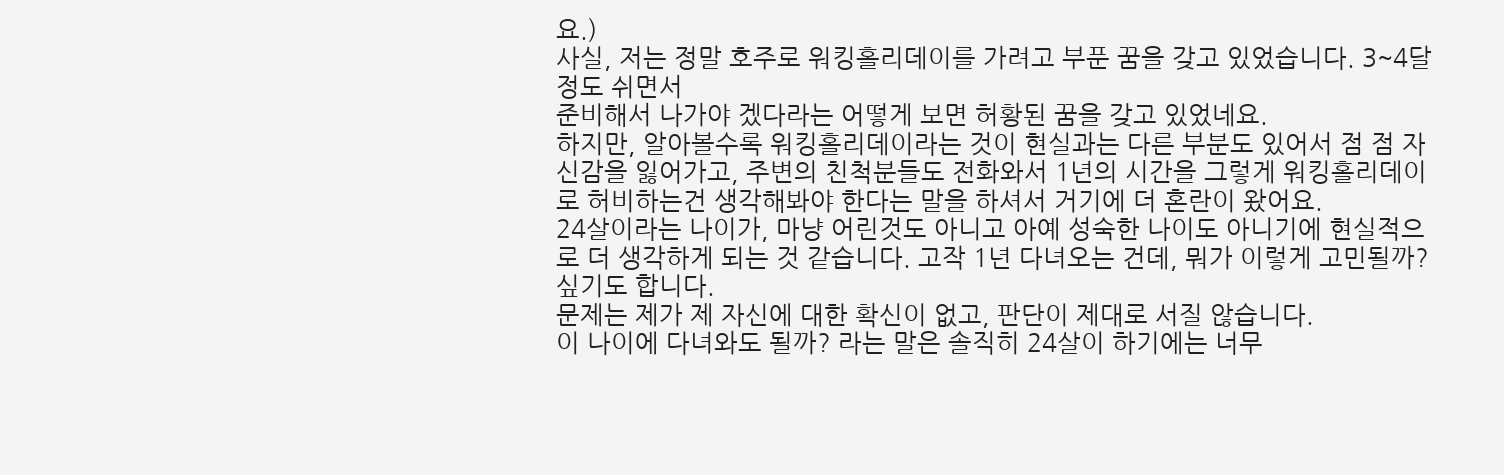요.)
사실, 저는 정말 호주로 워킹홀리데이를 가려고 부푼 꿈을 갖고 있었습니다. 3~4달 정도 쉬면서
준비해서 나가야 겠다라는 어떻게 보면 허황된 꿈을 갖고 있었네요.
하지만, 알아볼수록 워킹홀리데이라는 것이 현실과는 다른 부분도 있어서 점 점 자신감을 잃어가고, 주변의 친척분들도 전화와서 1년의 시간을 그렇게 워킹홀리데이로 허비하는건 생각해봐야 한다는 말을 하셔서 거기에 더 혼란이 왔어요.
24살이라는 나이가, 마냥 어린것도 아니고 아예 성숙한 나이도 아니기에 현실적으로 더 생각하게 되는 것 같습니다. 고작 1년 다녀오는 건데, 뭐가 이렇게 고민될까? 싶기도 합니다.
문제는 제가 제 자신에 대한 확신이 없고, 판단이 제대로 서질 않습니다.
이 나이에 다녀와도 될까? 라는 말은 솔직히 24살이 하기에는 너무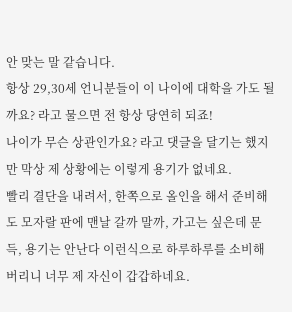안 맞는 말 같습니다.
항상 29,30세 언니분들이 이 나이에 대학을 가도 될까요? 라고 물으면 전 항상 당연히 되죠!
나이가 무슨 상관인가요? 라고 댓글을 달기는 했지만 막상 제 상황에는 이렇게 용기가 없네요.
빨리 결단을 내려서, 한쪽으로 올인을 해서 준비해도 모자랄 판에 맨날 갈까 말까, 가고는 싶은데 문득, 용기는 안난다 이런식으로 하루하루를 소비해 버리니 너무 제 자신이 갑갑하네요.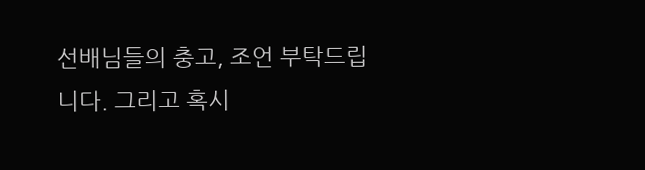선배님들의 충고, 조언 부탁드립니다. 그리고 혹시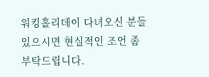워킹홀리데이 다녀오신 분들 있으시면 현실적인 조언 좀 부탁드립니다.